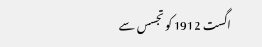اگست 1912 کو تجسس سے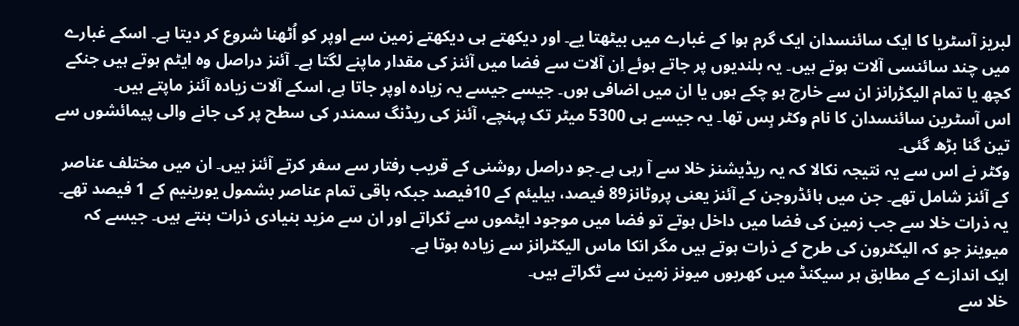لبریز آسٹریا کا ایک سائنسدان ایک گرم ہوا کے غبارے میں بیٹھتا یے۔ اور دیکھتے ہی دیکھتے زمین سے اوپر کو اُٹھنا شروع کر دیتا ہے۔ اسکے غبارے میں چند سائنسی آلات ہوتے ہیں۔ یہ بلندیوں پر جاتے ہوئے اِن آلات سے فضا میں آئنز کی مقدار ماپنے لگتا ہے۔ آئنز دراصل وہ ایٹم ہوتے ہیں جنکے کچھ یا تمام الیکڑرانز ان سے خارج ہو چکے ہوں یا ان میں اضافی ہوں۔ جیسے جیسے یہ زیادہ اوپر جاتا ہے، اسکے آلات زیادہ آئنز ماپتے ہیں۔
اس آسٹرین سائنسدان کا نام وکٹر ہِس تھا۔ یہ جیسے ہی 5300 میٹر تک پہنچے، آئنز کی ریڈنگ سمندر کی سطح پر کی جانے والی پیمائشوں سے تین گنا بڑھ گئی۔
وکٹر نے اس سے یہ نتیجہ نکالا کہ یہ ریڈیشنز خلا سے آ رہی ہے۔جو دراصل روشنی کے قریب رفتار سے سفر کرتے آئنز ہیں۔ ان میں مختلف عناصر کے آئنز شامل تھے۔ جن میں ہائڈروجن کے آئنز یعنی پروٹانز89 فیصد، ہیلیئم کے 10فیصد جبکہ باقی تمام عناصر بشمول یورینیم کے 1 فیصد تھے۔
یہ ذرات خلا سے جب زمین کی فضا میں داخل ہوتے تو فضا میں موجود ایٹموں سے ٹکراتے اور ان سے مزید بنیادی ذرات بنتے ہیں۔ جیسے کہ میوینز جو کہ الیکٹرون کی طرح کے ذرات ہوتے ہیں مگر انکا ماس الیکٹرانز سے زیادہ ہوتا ہے۔
ایک اندازے کے مطابق ہر سیکنڈ میں کھربوں میونز زمین سے ٹکراتے ہیں۔
خلا سے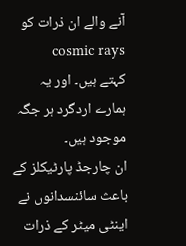آنے والے ان ذرات کو cosmic rays
کہتے ہیں۔ اور یہ ہمارے اردگرد ہر جگہ موجود ہیں۔
ان چارجڈ پارٹیکلز کے باعث سائنسدانوں نے اینٹی میٹر کے ذرات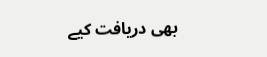بھی دریافت کیے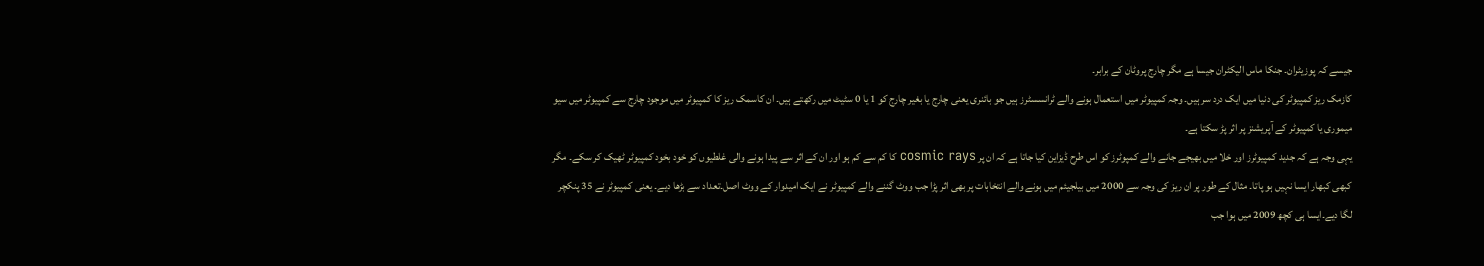جیسے کہ پوزیٹران۔ جنکا ماس الیکٹران جیسا ہے مگر چارج پروٹان کے برابر۔
کازمک ریز کمپیوٹر کی دنیا میں ایک درد سر ہیں۔ وجہ کمپیوٹر میں استعمال ہونے والے ٹرانسسٹرز ہیں جو بائنری یعنی چارج یا بغیر چارج کو 1 یا 0 سٹیٹ میں رکھتے ہیں۔ ان کاسمک ریز کا کمپیوٹر میں موجود چارج سے کمپیوٹر میں سیو میموری یا کمپیوٹر کے آپریشنز پر اثر پڑ سکتا ہے۔
یہی وجہ ہے کہ جدید کمپیوٹرز اور خلا میں بھیجے جانے والے کمپوٹرز کو اس طرح ڈیزاین کیا جاتا ہے کہ ان پر cosmic rays کا کم سے کم ہو اور ان کے اثر سے پیدا ہونے والی غلطیوں کو خود بخود کمپیوٹر ٹھیک کر سکے۔ مگر کبھی کبھار ایسا نہیں ہو پاتا۔ مثال کے طور پر ان ریز کی وجہ سے 2000 میں بیلجیئم میں ہونے والے انتخابات پر بھی اثر پڑا جب ووٹ گننے والے کمپیوٹر نے ایک امیدوار کے ووٹ اصل۔تعداد سے بڑھا دیے۔ یعنی کمپیوٹر نے 35 پنکچر لگا دیے۔ایسا ہی کچھ 2009 میں ہوا جب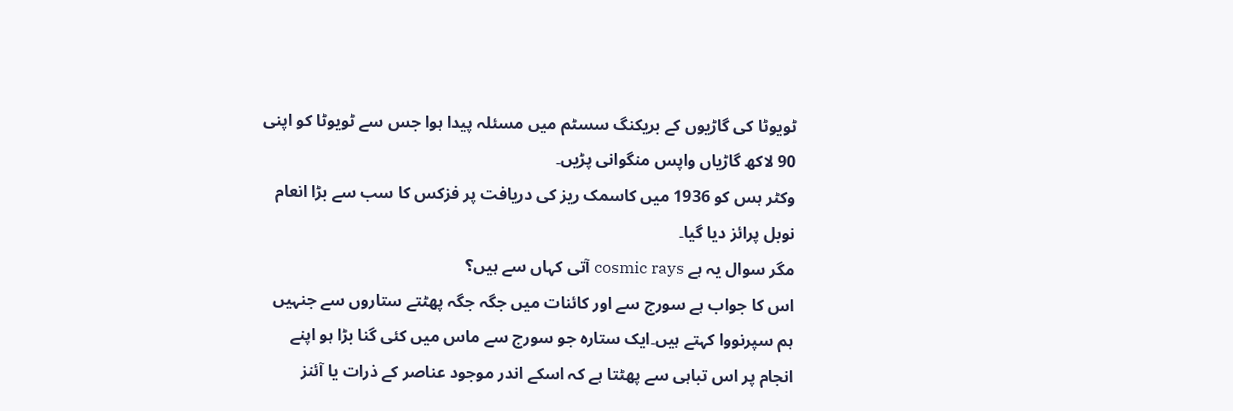ٹویوٹا کی گاڑیوں کے بریکنگ سسٹم میں مسئلہ پیدا ہوا جس سے ٹویوٹا کو اپنی 90 لاکھ گاڑیاں واپس منگوانی پڑیں۔
وکٹر ہس کو 1936 میں کاسمک ریز کی دریافت پر فزکس کا سب سے بڑا انعام نوبل پرائز دیا گیا۔
مگر سوال یہ ہے cosmic rays آتی کہاں سے ہیں؟
اس کا جواب ہے سورج سے اور کائنات میں جگہ جگہ پھٹتے ستاروں سے جنہیں ہم سپرنووا کہتے ہیں۔ایک ستارہ جو سورج سے ماس میں کئی گنا بڑا ہو اپنے انجام پر اس تباہی سے پھٹتا ہے کہ اسکے اندر موجود عناصر کے ذرات یا آئنز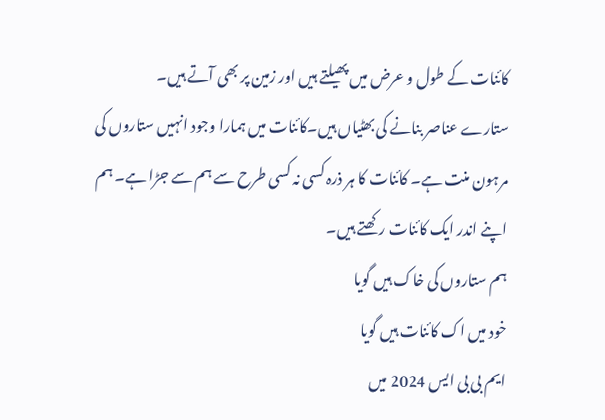کائنات کے طول و عرض میں پھیلتے ہیں اور زمین پر بھی آتے ہیں۔
ستارے عناصر بنانے کی بھٹیاں ہیں۔کائنات میں ہمارا وجود انہیں ستاروں کی مرہون منت ہے۔ کائنات کا ہر ذرہ کسی نہ کسی طرح سے ہم سے جڑا ہے۔ ہم اپنے اندر ایک کائنات رکھتے ہیں۔
ہم ستاروں کی خاک ہیں گویا
خود میں اک کائنات ہیں گویا
ایم بی بی ایس 2024 میں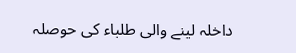داخلہ لینے والی طلباء کی حوصلہ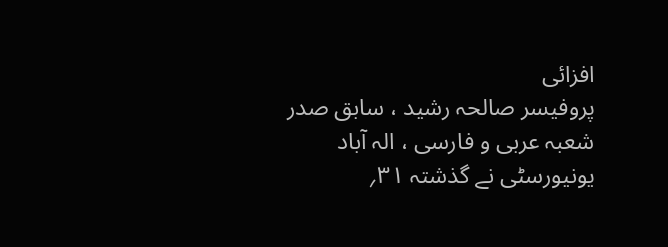افزائی
پروفیسر صالحہ رشید ، سابق صدر شعبہ عربی و فارسی ، الہ آباد یونیورسٹی نے گذشتہ ۳۱؍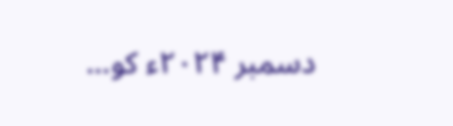دسمبر ۲۰۲۴ء کو...